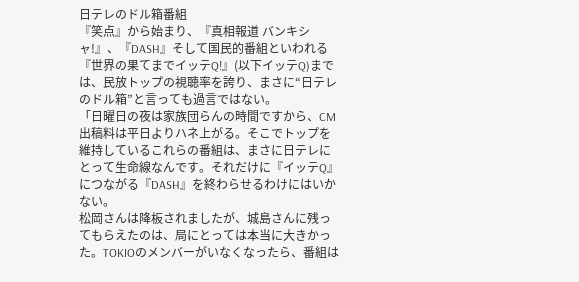日テレのドル箱番組
『笑点』から始まり、『真相報道 バンキシャ!』、『DASH』そして国民的番組といわれる『世界の果てまでイッテQ!』(以下イッテQ)までは、民放トップの視聴率を誇り、まさに“日テレのドル箱”と言っても過言ではない。
「日曜日の夜は家族団らんの時間ですから、CM出稿料は平日よりハネ上がる。そこでトップを維持しているこれらの番組は、まさに日テレにとって生命線なんです。それだけに『イッテQ』につながる『DASH』を終わらせるわけにはいかない。
松岡さんは降板されましたが、城島さんに残ってもらえたのは、局にとっては本当に大きかった。TOKIOのメンバーがいなくなったら、番組は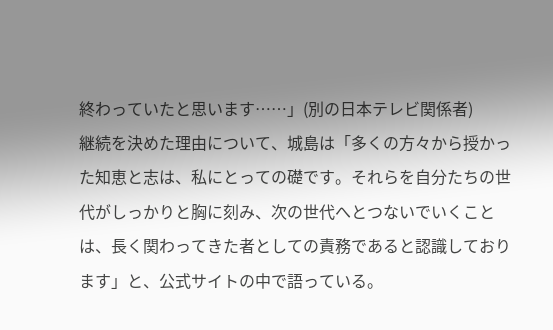終わっていたと思います……」(別の日本テレビ関係者)
継続を決めた理由について、城島は「多くの方々から授かった知恵と志は、私にとっての礎です。それらを自分たちの世代がしっかりと胸に刻み、次の世代へとつないでいくことは、長く関わってきた者としての責務であると認識しております」と、公式サイトの中で語っている。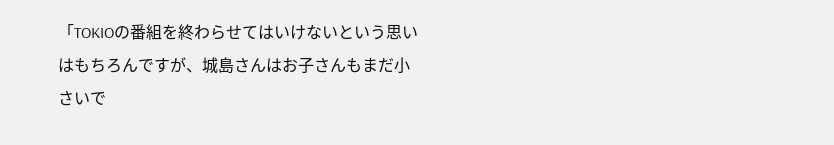「TOKIOの番組を終わらせてはいけないという思いはもちろんですが、城島さんはお子さんもまだ小さいで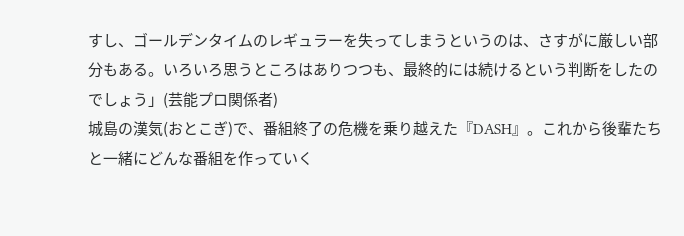すし、ゴールデンタイムのレギュラーを失ってしまうというのは、さすがに厳しい部分もある。いろいろ思うところはありつつも、最終的には続けるという判断をしたのでしょう」(芸能プロ関係者)
城島の漢気(おとこぎ)で、番組終了の危機を乗り越えた『DASH』。これから後輩たちと一緒にどんな番組を作っていく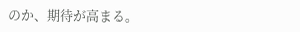のか、期待が高まる。